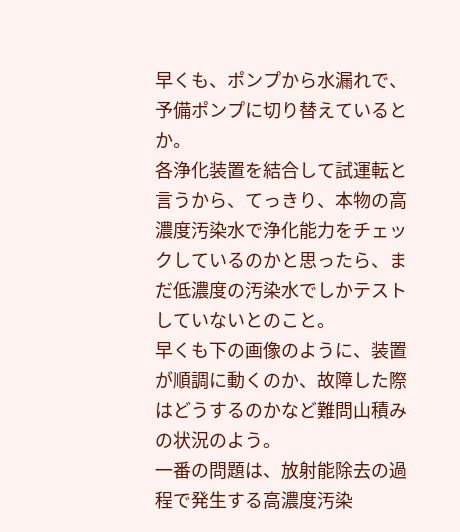早くも、ポンプから水漏れで、予備ポンプに切り替えているとか。
各浄化装置を結合して試運転と言うから、てっきり、本物の高濃度汚染水で浄化能力をチェックしているのかと思ったら、まだ低濃度の汚染水でしかテストしていないとのこと。
早くも下の画像のように、装置が順調に動くのか、故障した際はどうするのかなど難問山積みの状況のよう。
一番の問題は、放射能除去の過程で発生する高濃度汚染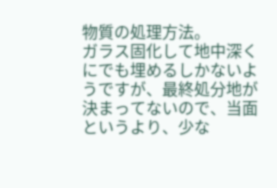物質の処理方法。
ガラス固化して地中深くにでも埋めるしかないようですが、最終処分地が決まってないので、当面というより、少な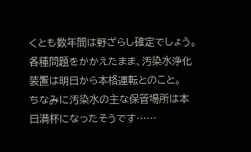くとも数年間は野ざらし確定でしょう。
各種問題をかかえたまま、汚染水浄化装置は明日から本格運転とのこと。
ちなみに汚染水の主な保管場所は本日満杯になったそうです……